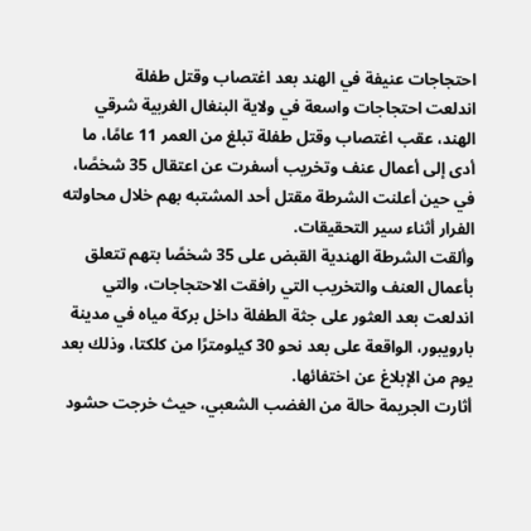احتجاجات عنيفة في الهند بعد اغتصاب وقتل طفلة
اندلعت احتجاجات واسعة في ولاية البنغال الغربية شرقي الهند، عقب اغتصاب وقتل طفلة تبلغ من العمر 11 عامًا، ما أدى إلى أعمال عنف وتخريب أسفرت عن اعتقال 35 شخصًا، في حين أعلنت الشرطة مقتل أحد المشتبه بهم خلال محاولته الفرار أثناء سير التحقيقات.
وألقت الشرطة الهندية القبض على 35 شخصًا بتهم تتعلق بأعمال العنف والتخريب التي رافقت الاحتجاجات، والتي اندلعت بعد العثور على جثة الطفلة داخل بركة مياه في مدينة بارويبور، الواقعة على بعد نحو 30 كيلومترًا من كلكتا، وذلك بعد يوم من الإبلاغ عن اختفائها.
أثارت الجريمة حالة من الغضب الشعبي، حيث خرجت حشود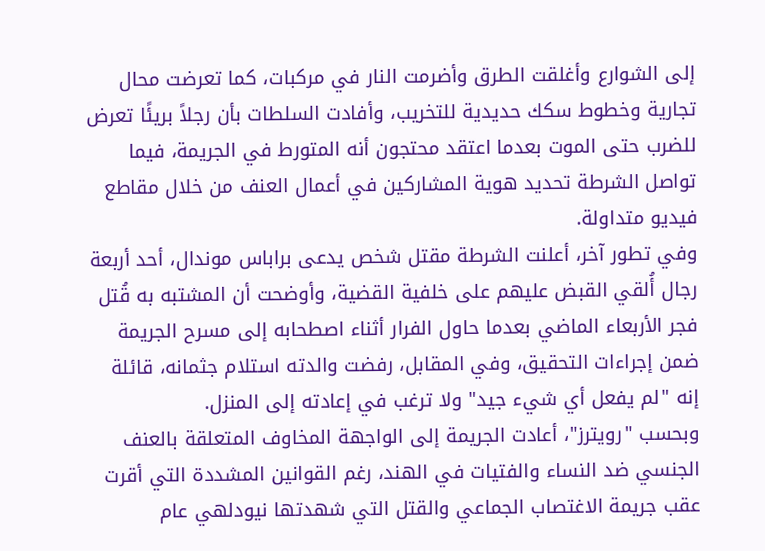إلى الشوارع وأغلقت الطرق وأضرمت النار في مركبات، كما تعرضت محال تجارية وخطوط سكك حديدية للتخريب، وأفادت السلطات بأن رجلاً بريئًا تعرض للضرب حتى الموت بعدما اعتقد محتجون أنه المتورط في الجريمة، فيما تواصل الشرطة تحديد هوية المشاركين في أعمال العنف من خلال مقاطع فيديو متداولة.
وفي تطور آخر، أعلنت الشرطة مقتل شخص يدعى براباس موندال، أحد أربعة رجال أُلقي القبض عليهم على خلفية القضية، وأوضحت أن المشتبه به قُتل فجر الأربعاء الماضي بعدما حاول الفرار أثناء اصطحابه إلى مسرح الجريمة ضمن إجراءات التحقيق، وفي المقابل، رفضت والدته استلام جثمانه، قائلة إنه "لم يفعل أي شيء جيد" ولا ترغب في إعادته إلى المنزل.
وبحسب "رويترز"، أعادت الجريمة إلى الواجهة المخاوف المتعلقة بالعنف الجنسي ضد النساء والفتيات في الهند، رغم القوانين المشددة التي أقرت عقب جريمة الاغتصاب الجماعي والقتل التي شهدتها نيودلهي عام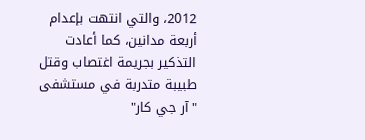2012، والتي انتهت بإعدام أربعة مدانين، كما أعادت التذكير بجريمة اغتصاب وقتل طبيبة متدربة في مستشفى "آر جي كار"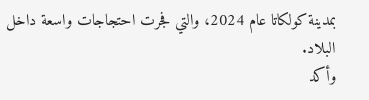بمدينة كولكاتا عام 2024، والتي فجرت احتجاجات واسعة داخل البلاد.
وأكد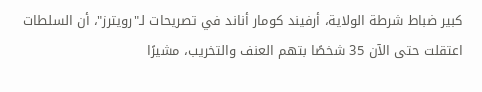كبير ضباط شرطة الولاية، أرفيند كومار أناند في تصريحات لـ"رويترز"، أن السلطات اعتقلت حتى الآن 35 شخصًا بتهم العنف والتخريب، مشيرًا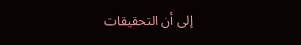إلى أن التحقيقات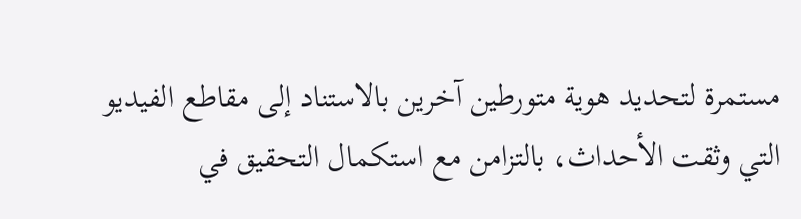مستمرة لتحديد هوية متورطين آخرين بالاستناد إلى مقاطع الفيديو التي وثقت الأحداث، بالتزامن مع استكمال التحقيق في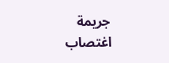جريمة اغتصاب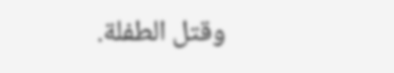وقتل الطفلة.